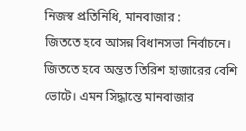নিজস্ব প্রতিনিধি, মানবাজার :
জিততে হবে আসন্ন বিধানসভা নির্বাচনে। জিততে হবে অন্তত তিরিশ হাজারের বেশি ভোটে। এমন সিদ্ধান্তে মানবাজার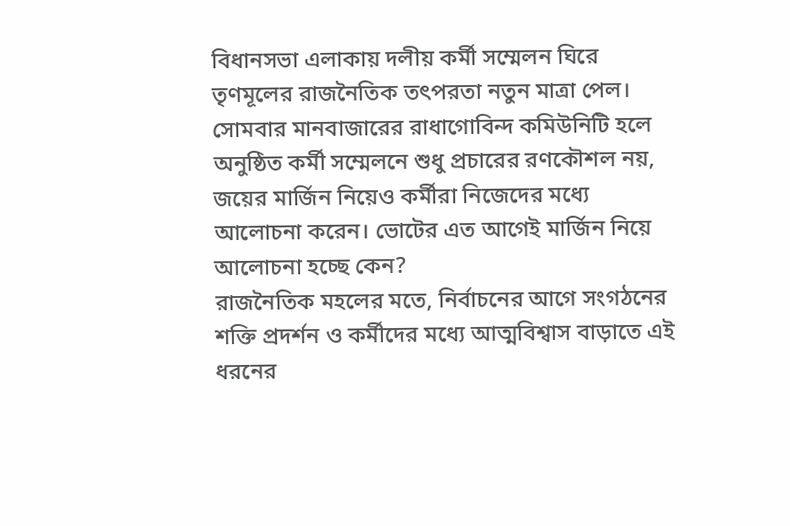বিধানসভা এলাকায় দলীয় কর্মী সম্মেলন ঘিরে তৃণমূলের রাজনৈতিক তৎপরতা নতুন মাত্রা পেল। সোমবার মানবাজারের রাধাগোবিন্দ কমিউনিটি হলে অনুষ্ঠিত কর্মী সম্মেলনে শুধু প্রচারের রণকৌশল নয়, জয়ের মার্জিন নিয়েও কর্মীরা নিজেদের মধ্যে আলোচনা করেন। ভোটের এত আগেই মার্জিন নিয়ে আলোচনা হচ্ছে কেন?
রাজনৈতিক মহলের মতে, নির্বাচনের আগে সংগঠনের শক্তি প্রদর্শন ও কর্মীদের মধ্যে আত্মবিশ্বাস বাড়াতে এই ধরনের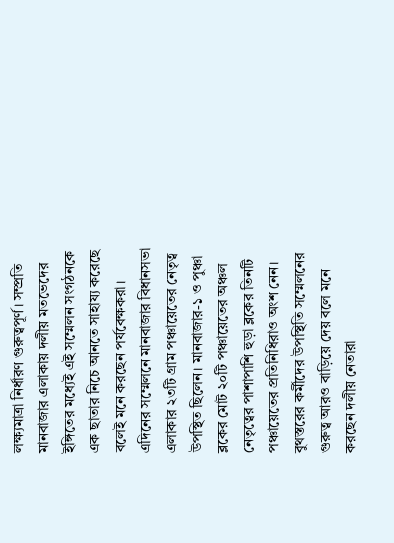লক্ষ্যমাত্রা নির্ধারণ গুরুত্বপূর্ণ। সম্প্রতি মানবাজার এলাকায় দলীয় মতভেদের ইঙ্গিতের মধ্যেই এই সম্মেলন সংগঠনকে এক ছাতার নিচে আনতে সাহায্য করেছে বলেই মনে করছেন পর্যবেক্ষকরা।
এদিনের সম্মেলনে মানবাজার বিধানসভা এলাকার ২৩টি গ্রাম পঞ্চায়েতের নেতৃত্ব উপস্থিত ছিলেন। মানবাজার-১ ও পুঞ্চা ব্লকের মোট ২০টি পঞ্চায়েতের অঞ্চল নেতৃত্বের পাশাপাশি হুড়া ব্লকের তিনটি পঞ্চায়েতের প্রতিনিধিরাও অংশ নেন। বুথস্তরের কর্মীদের উপস্থিতি সম্মেলনের গুরুত্ব আরও বাড়িয়ে দেয় বলে মনে করছেন দলীয় নেতারা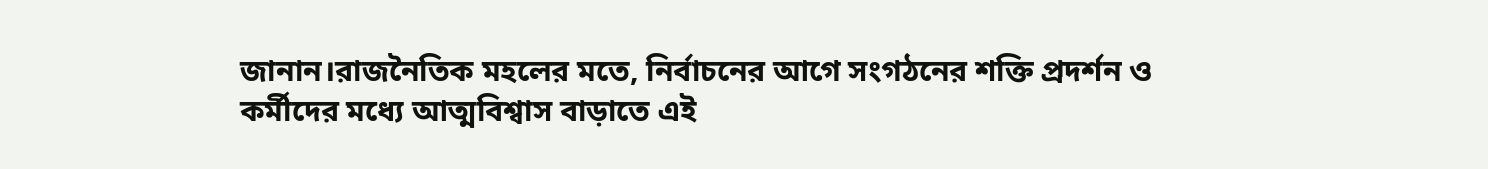জানান।রাজনৈতিক মহলের মতে, নির্বাচনের আগে সংগঠনের শক্তি প্রদর্শন ও কর্মীদের মধ্যে আত্মবিশ্বাস বাড়াতে এই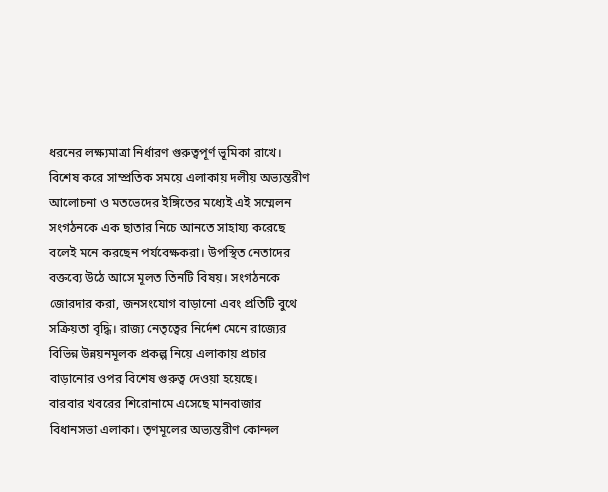ধরনের লক্ষ্যমাত্রা নির্ধারণ গুরুত্বপূর্ণ ভূমিকা রাখে। বিশেষ করে সাম্প্রতিক সময়ে এলাকায় দলীয় অভ্যন্তরীণ আলোচনা ও মতভেদের ইঙ্গিতের মধ্যেই এই সম্মেলন সংগঠনকে এক ছাতার নিচে আনতে সাহায্য করেছে বলেই মনে করছেন পর্যবেক্ষকরা। উপস্থিত নেতাদের বক্তব্যে উঠে আসে মূলত তিনটি বিষয়। সংগঠনকে জোরদার করা, জনসংযোগ বাড়ানো এবং প্রতিটি বুথে সক্রিয়তা বৃদ্ধি। রাজ্য নেতৃত্বের নির্দেশ মেনে রাজ্যের বিভিন্ন উন্নয়নমূলক প্রকল্প নিয়ে এলাকায় প্রচার বাড়ানোর ওপর বিশেষ গুরুত্ব দেওয়া হয়েছে।
বারবার খবরের শিরোনামে এসেছে মানবাজার বিধানসভা এলাকা। তৃণমূলের অভ্যন্তরীণ কোন্দল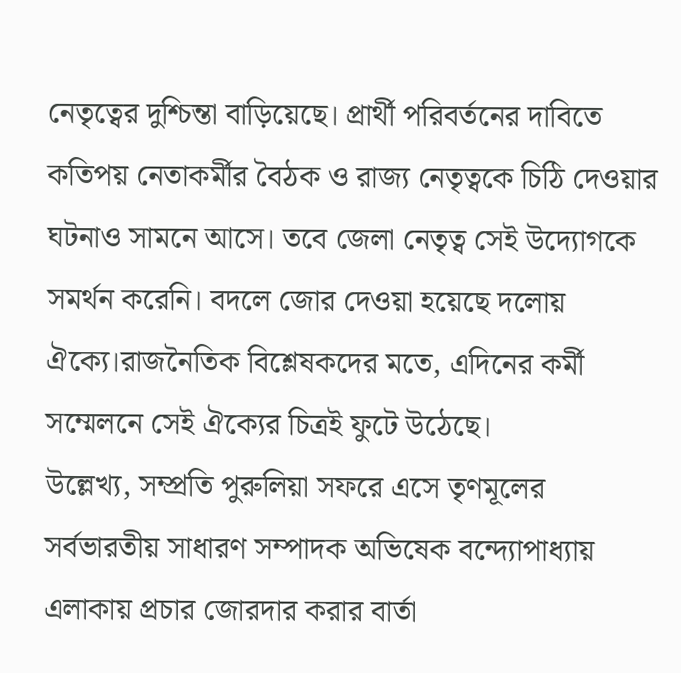নেতৃত্বের দুশ্চিন্তা বাড়িয়েছে। প্রার্থী পরিবর্তনের দাবিতে কতিপয় নেতাকর্মীর বৈঠক ও রাজ্য নেতৃত্বকে চিঠি দেওয়ার ঘটনাও সামনে আসে। তবে জেলা নেতৃত্ব সেই উদ্যোগকে সমর্থন করেনি। বদলে জোর দেওয়া হয়েছে দলোয় ঐক্যে।রাজনৈতিক বিশ্লেষকদের মতে, এদিনের কর্মী সম্মেলনে সেই ঐক্যের চিত্রই ফুটে উঠেছে।
উল্লেখ্য, সম্প্রতি পুরুলিয়া সফরে এসে তৃণমূলের সর্বভারতীয় সাধারণ সম্পাদক অভিষেক বন্দ্যোপাধ্যায় এলাকায় প্রচার জোরদার করার বার্তা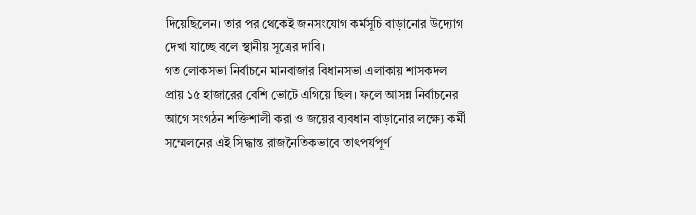দিয়েছিলেন। তার পর থেকেই জনসংযোগ কর্মসূচি বাড়ানোর উদ্যোগ দেখা যাচ্ছে বলে স্থানীয় সূত্রের দাবি।
গত লোকসভা নির্বাচনে মানবাজার বিধানসভা এলাকায় শাসকদল প্রায় ১৫ হাজারের বেশি ভোটে এগিয়ে ছিল। ফলে আসন্ন নির্বাচনের আগে সংগঠন শক্তিশালী করা ও জয়ের ব্যবধান বাড়ানোর লক্ষ্যে কর্মী সম্মেলনের এই সিদ্ধান্ত রাজনৈতিকভাবে তাৎপর্যপূর্ণ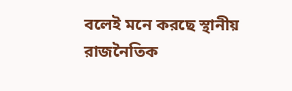বলেই মনে করছে স্থানীয় রাজনৈতিক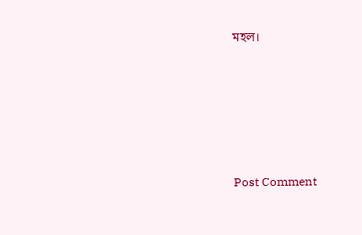মহল।










Post Comment